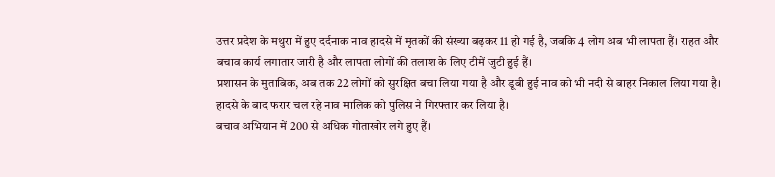उत्तर प्रदेश के मथुरा में हुए दर्दनाक नाव हादसे में मृतकों की संख्या बढ़कर 11 हो गई है, जबकि 4 लोग अब भी लापता हैं। राहत और बचाव कार्य लगातार जारी है और लापता लोगों की तलाश के लिए टीमें जुटी हुई हैं।
प्रशासन के मुताबिक, अब तक 22 लोगों को सुरक्षित बचा लिया गया है और डूबी हुई नाव को भी नदी से बाहर निकाल लिया गया है। हादसे के बाद फरार चल रहे नाव मालिक को पुलिस ने गिरफ्तार कर लिया है।
बचाव अभियान में 200 से अधिक गोताखोर लगे हुए हैं।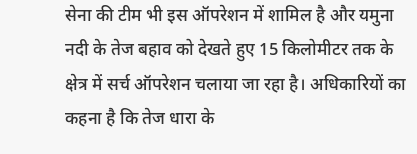सेना की टीम भी इस ऑपरेशन में शामिल है और यमुना नदी के तेज बहाव को देखते हुए 15 किलोमीटर तक के क्षेत्र में सर्च ऑपरेशन चलाया जा रहा है। अधिकारियों का कहना है कि तेज धारा के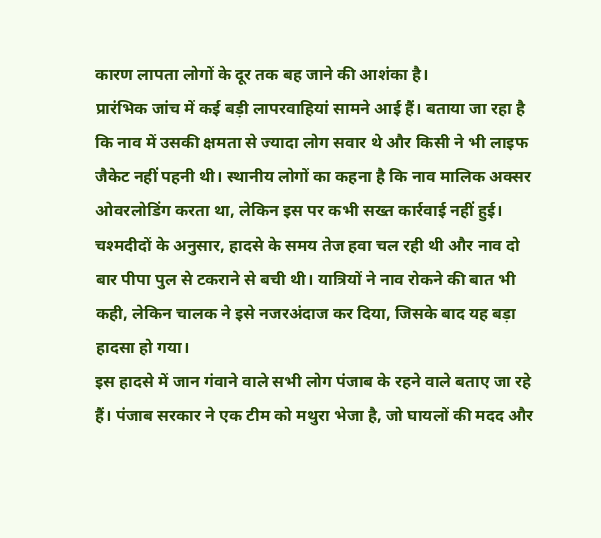कारण लापता लोगों के दूर तक बह जाने की आशंका है।
प्रारंभिक जांच में कई बड़ी लापरवाहियां सामने आई हैं। बताया जा रहा है कि नाव में उसकी क्षमता से ज्यादा लोग सवार थे और किसी ने भी लाइफ जैकेट नहीं पहनी थी। स्थानीय लोगों का कहना है कि नाव मालिक अक्सर ओवरलोडिंग करता था, लेकिन इस पर कभी सख्त कार्रवाई नहीं हुई।
चश्मदीदों के अनुसार, हादसे के समय तेज हवा चल रही थी और नाव दो बार पीपा पुल से टकराने से बची थी। यात्रियों ने नाव रोकने की बात भी कही, लेकिन चालक ने इसे नजरअंदाज कर दिया, जिसके बाद यह बड़ा हादसा हो गया।
इस हादसे में जान गंवाने वाले सभी लोग पंजाब के रहने वाले बताए जा रहे हैं। पंजाब सरकार ने एक टीम को मथुरा भेजा है, जो घायलों की मदद और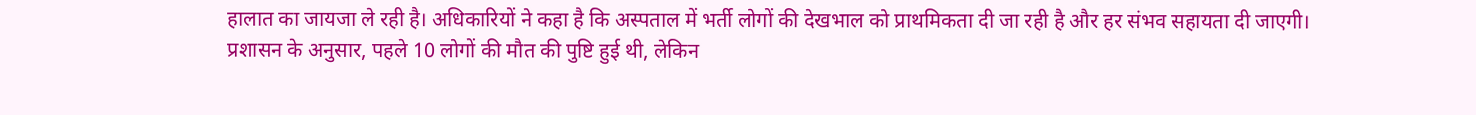हालात का जायजा ले रही है। अधिकारियों ने कहा है कि अस्पताल में भर्ती लोगों की देखभाल को प्राथमिकता दी जा रही है और हर संभव सहायता दी जाएगी।
प्रशासन के अनुसार, पहले 10 लोगों की मौत की पुष्टि हुई थी, लेकिन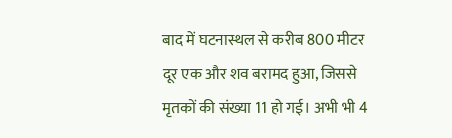बाद में घटनास्थल से करीब 800 मीटर दूर एक और शव बरामद हुआ, जिससे मृतकों की संख्या 11 हो गई। अभी भी 4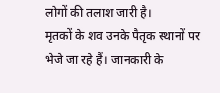लोगों की तलाश जारी है।
मृतकों के शव उनके पैतृक स्थानों पर भेजे जा रहे हैं। जानकारी के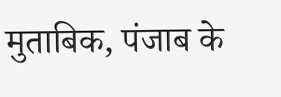मुताबिक, पंजाब के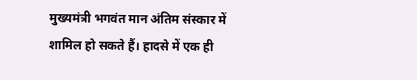मुख्यमंत्री भगवंत मान अंतिम संस्कार में शामिल हो सकते हैं। हादसे में एक ही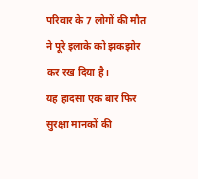परिवार के 7 लोगों की मौत ने पूरे इलाके को झकझोर कर रख दिया है।
यह हादसा एक बार फिर सुरक्षा मानकों की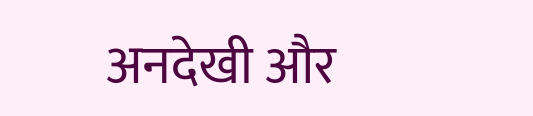अनदेखी और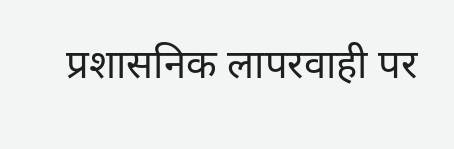प्रशासनिक लापरवाही पर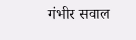गंभीर सवाल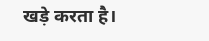खड़े करता है।